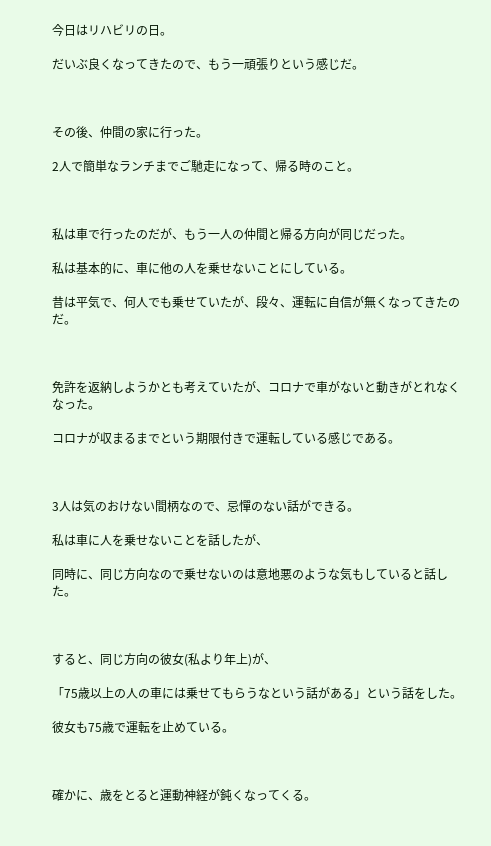今日はリハビリの日。

だいぶ良くなってきたので、もう一頑張りという感じだ。



その後、仲間の家に行った。

2人で簡単なランチまでご馳走になって、帰る時のこと。



私は車で行ったのだが、もう一人の仲間と帰る方向が同じだった。

私は基本的に、車に他の人を乗せないことにしている。

昔は平気で、何人でも乗せていたが、段々、運転に自信が無くなってきたのだ。



免許を返納しようかとも考えていたが、コロナで車がないと動きがとれなくなった。

コロナが収まるまでという期限付きで運転している感じである。



3人は気のおけない間柄なので、忌憚のない話ができる。

私は車に人を乗せないことを話したが、

同時に、同じ方向なので乗せないのは意地悪のような気もしていると話した。



すると、同じ方向の彼女(私より年上)が、

「75歳以上の人の車には乗せてもらうなという話がある」という話をした。

彼女も75歳で運転を止めている。



確かに、歳をとると運動神経が鈍くなってくる。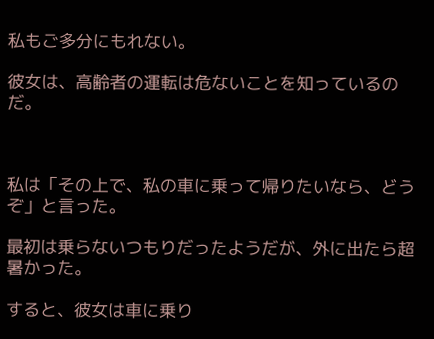私もご多分にもれない。

彼女は、高齢者の運転は危ないことを知っているのだ。



私は「その上で、私の車に乗って帰りたいなら、どうぞ」と言った。

最初は乗らないつもりだったようだが、外に出たら超暑かった。

すると、彼女は車に乗り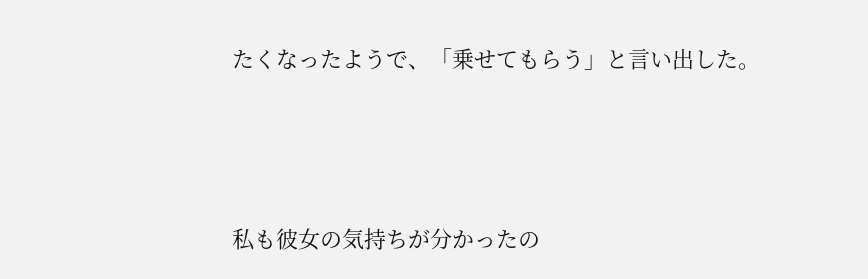たくなったようで、「乗せてもらう」と言い出した。



私も彼女の気持ちが分かったの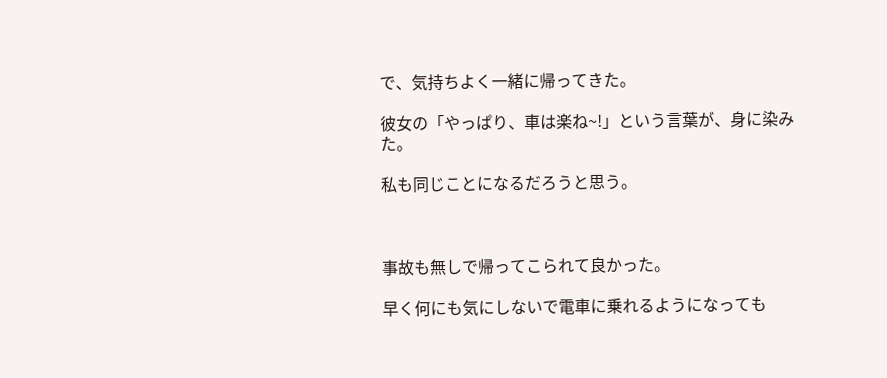で、気持ちよく一緒に帰ってきた。

彼女の「やっぱり、車は楽ね~!」という言葉が、身に染みた。

私も同じことになるだろうと思う。



事故も無しで帰ってこられて良かった。

早く何にも気にしないで電車に乗れるようになっても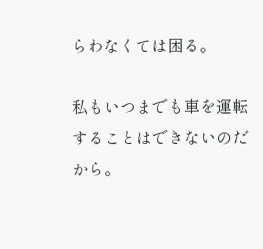らわなくては困る。

私もいつまでも車を運転することはできないのだから。